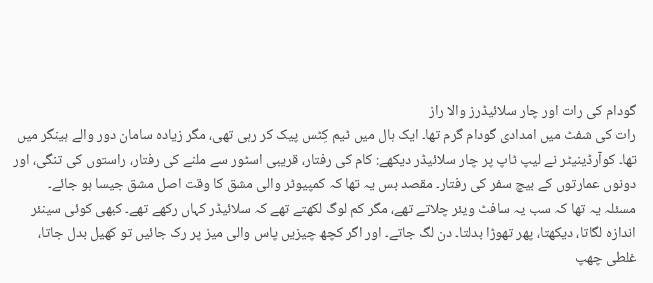گودام کی رات اور چار سلائیڈرز والا راز
رات کی شفٹ میں امدادی گودام گرم تھا۔ ایک ہال میں ٹیم کِٹس پیک کر رہی تھی، مگر زیادہ سامان دور والے ہینگر میں تھا۔ کوآرڈینیٹر نے لیپ ٹاپ پر چار سلائیڈر دیکھے: کام کی رفتار، قریبی اسٹور سے ملنے کی رفتار، راستوں کی تنگی، اور دونوں عمارتوں کے بیچ سفر کی رفتار۔ مقصد بس یہ تھا کہ کمپیوٹر والی مشق کا وقت اصل مشق جیسا ہو جائے۔
مسئلہ یہ تھا کہ سب یہ سافٹ ویئر چلاتے تھے، مگر کم لوگ لکھتے تھے کہ سلائیڈر کہاں رکھے تھے۔ کبھی کوئی سینئر اندازہ لگاتا، دیکھتا، پھر تھوڑا بدلتا۔ دن لگ جاتے۔ اور اگر کچھ چیزیں پاس والی میز پر رک جائیں تو کھیل بدل جاتا، غلطی چھپ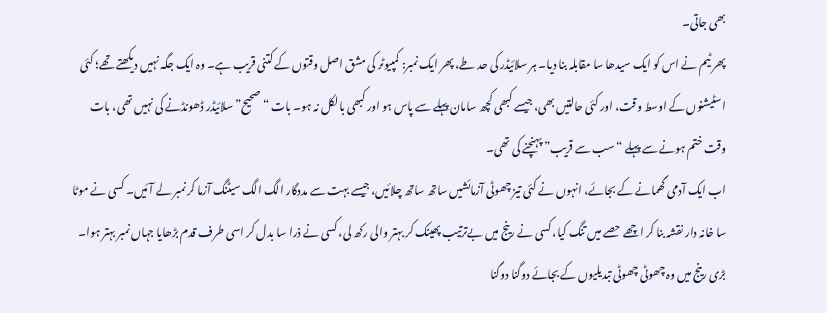بھی جاتی۔
پھر ٹیم نے اس کو ایک سیدھا سا مقابلہ بنا دیا۔ ہر سلائیڈر کی حد طے، پھر ایک نمبر: کمپیوٹر کی مشق اصل وقتوں کے کتنی قریب ہے۔ وہ ایک جگہ نہیں دیکھتے تھے؛ کئی اسٹیشنوں کے اوسط وقت، اور کئی حالتیں بھی، جیسے کبھی کچھ سامان پہلے سے پاس ہو اور کبھی بالکل نہ ہو۔ بات “صحیح” سلائیڈر ڈھونڈنے کی نہیں تھی، بات وقت ختم ہونے سے پہلے “سب سے قریب” پہنچنے کی تھی۔
اب ایک آدمی گھمانے کے بجائے، انہوں نے کئی تیز چھوٹی آزمائشیں ساتھ ساتھ چلائیں، جیسے بہت سے مددگار الگ الگ سیٹنگ آزما کر نمبر لے آئیں۔ کسی نے موٹا سا خانہ دار نقشہ بنا کر اچھے حصے میں تنگ کیا، کسی نے رینج میں بےترتیب پھینک کر بہتر والی رکھ لی، کسی نے ذرا سا بدل کر اسی طرف قدم بڑھایا جہاں نمبر بہتر ہوا۔ بڑی رینج میں وہ چھوٹی چھوٹی تبدیلیوں کے بجائے دوگنا دوگنا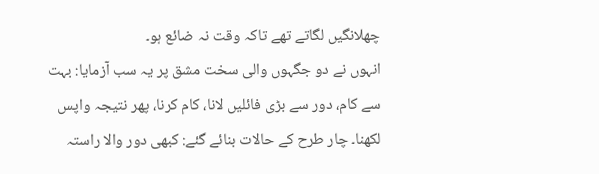چھلانگیں لگاتے تھے تاکہ وقت نہ ضائع ہو۔
انہوں نے دو جگہوں والی سخت مشق پر یہ سب آزمایا: بہت سے کام، دور سے بڑی فائلیں لانا، کام کرنا، پھر نتیجہ واپس لکھنا۔ چار طرح کے حالات بنائے گئے: کبھی دور والا راستہ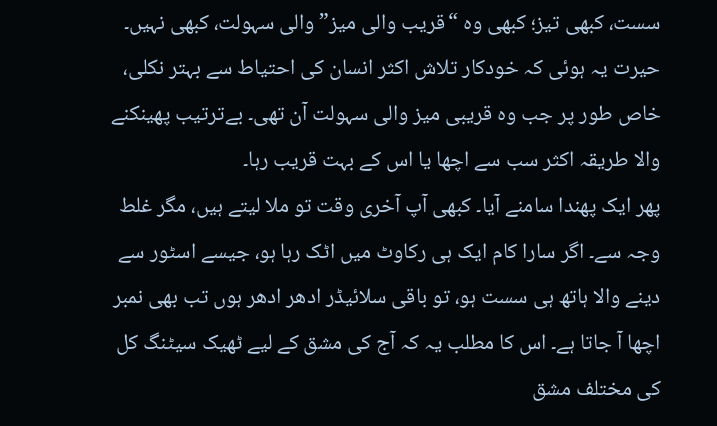سست، کبھی تیز؛ کبھی وہ “قریب والی میز” والی سہولت، کبھی نہیں۔ حیرت یہ ہوئی کہ خودکار تلاش اکثر انسان کی احتیاط سے بہتر نکلی، خاص طور پر جب وہ قریبی میز والی سہولت آن تھی۔ بےترتیب پھینکنے والا طریقہ اکثر سب سے اچھا یا اس کے بہت قریب رہا۔
پھر ایک پھندا سامنے آیا۔ کبھی آپ آخری وقت تو ملا لیتے ہیں، مگر غلط وجہ سے۔ اگر سارا کام ایک ہی رکاوٹ میں اٹک رہا ہو، جیسے اسٹور سے دینے والا ہاتھ ہی سست ہو، تو باقی سلائیڈر ادھر ادھر ہوں تب بھی نمبر اچھا آ جاتا ہے۔ اس کا مطلب یہ کہ آج کی مشق کے لیے ٹھیک سیٹنگ کل کی مختلف مشق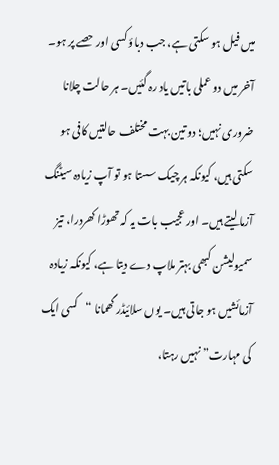میں فیل ہو سکتی ہے، جب دباؤ کسی اور حصے پر ہو۔
آخر میں دو عملی باتیں یاد رہ گئیں۔ ہر حالت چلانا ضروری نہیں؛ دو تین بہت مختلف حالتیں کافی ہو سکتی ہیں، کیونکہ ہر چیک سستا ہو تو آپ زیادہ سیٹنگ آزما لیتے ہیں۔ اور عجیب بات یہ کہ تھوڑا کھردرا، تیز سمیولیشن کبھی بہتر ملاپ دے دیتا ہے، کیونکہ زیادہ آزمائشیں ہو جاتی ہیں۔ یوں سلائیڈر گھمانا “کسی ایک کی مہارت” نہیں رہتا،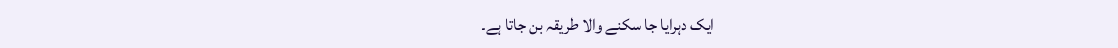ایک دہرایا جا سکنے والا طریقہ بن جاتا ہے۔